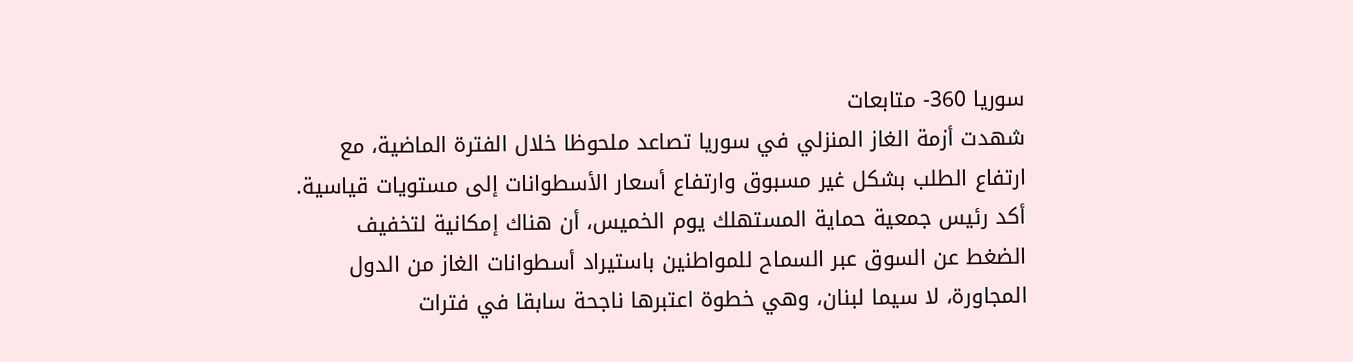سوريا 360- متابعات
شهدت أزمة الغاز المنزلي في سوريا تصاعد ملحوظا خلال الفترة الماضية، مع ارتفاع الطلب بشكل غير مسبوق وارتفاع أسعار الأسطوانات إلى مستويات قياسية.
أكد رئيس جمعية حماية المستهلك يوم الخميس، أن هناك إمكانية لتخفيف الضغط عن السوق عبر السماح للمواطنين باستيراد أسطوانات الغاز من الدول المجاورة، لا سيما لبنان، وهي خطوة اعتبرها ناجحة سابقا في فترات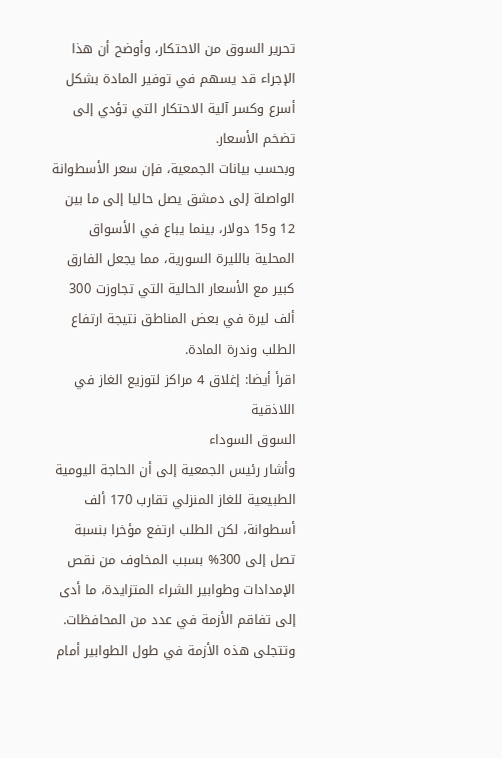تحرير السوق من الاحتكار، وأوضح أن هذا الإجراء قد يسهم في توفير المادة بشكل أسرع وكسر آلية الاحتكار التي تؤدي إلى تضخم الأسعار.
وبحسب بيانات الجمعية، فإن سعر الأسطوانة الواصلة إلى دمشق يصل حاليا إلى ما بين 12 و15 دولار، بينما يباع في الأسواق المحلية بالليرة السورية، مما يجعل الفارق كبير مع الأسعار الحالية التي تجاوزت 300 ألف ليرة في بعض المناطق نتيجة ارتفاع الطلب وندرة المادة.
اقرأ أيضا: إغلاق 4 مراكز لتوزيع الغاز في اللاذقية
السوق السوداء
وأشار رئيس الجمعية إلى أن الحاجة اليومية الطبيعية للغاز المنزلي تقارب 170 ألف أسطوانة، لكن الطلب ارتفع مؤخرا بنسبة تصل إلى 300% بسبب المخاوف من نقص الإمدادات وطوابير الشراء المتزايدة، ما أدى إلى تفاقم الأزمة في عدد من المحافظات.
وتتجلى هذه الأزمة في طول الطوابير أمام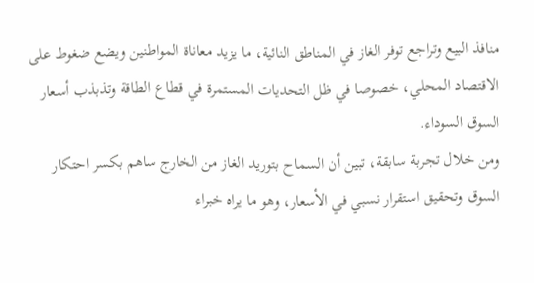منافذ البيع وتراجع توفر الغاز في المناطق النائية، ما يزيد معاناة المواطنين ويضع ضغوط على الاقتصاد المحلي، خصوصا في ظل التحديات المستمرة في قطاع الطاقة وتذبذب أسعار السوق السوداء.
ومن خلال تجربة سابقة، تبين أن السماح بتوريد الغاز من الخارج ساهم بكسر احتكار السوق وتحقيق استقرار نسبي في الأسعار، وهو ما يراه خبراء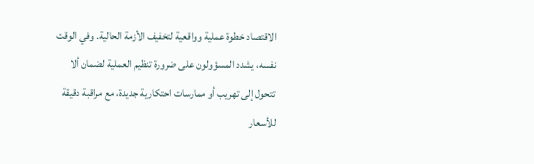الاقتصاد خطوة عملية وواقعية لتخفيف الأزمة الحالية. وفي الوقت نفسه، يشدد المسؤولون على ضرورة تنظيم العملية لضمان ألا تتحول إلى تهريب أو ممارسات احتكارية جديدة، مع مراقبة دقيقة للأسعار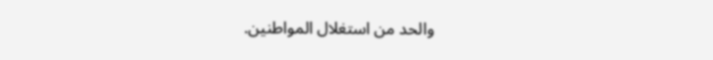والحد من استغلال المواطنين.